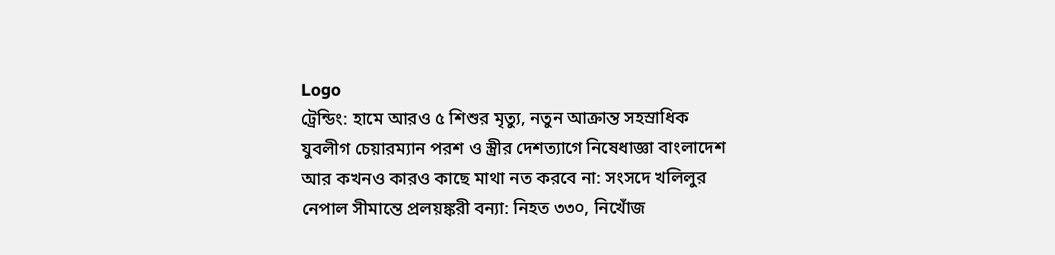Logo
ট্রেন্ডিং: হামে আরও ৫ শিশুর মৃত্যু, নতুন আক্রান্ত সহস্রাধিক যুবলীগ চেয়ারম্যান পরশ ও স্ত্রীর দেশত্যাগে নিষেধাজ্ঞা বাংলাদেশ আর কখনও কারও কাছে মাথা নত করবে না: সংসদে খলিলুর নেপাল সীমান্তে প্রলয়ঙ্করী বন্যা: নিহত ৩৩০, নিখোঁজ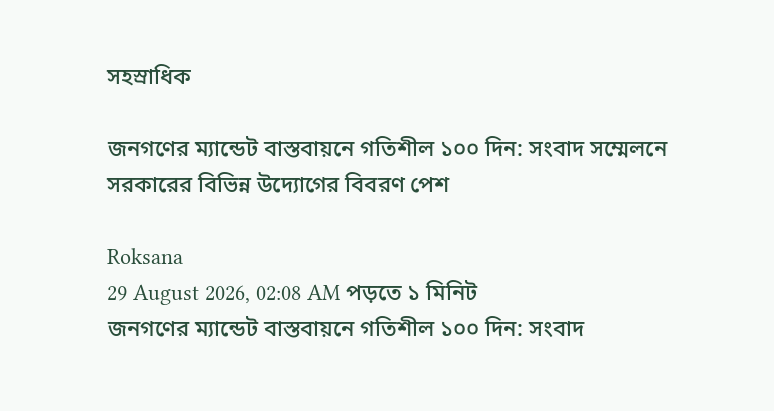সহস্রাধিক

জনগণের ম্যান্ডেট বাস্তবায়নে গতিশীল ১০০ দিন: সংবাদ সম্মেলনে সরকারের বিভিন্ন উদ্যোগের বিবরণ পেশ

Roksana
29 August 2026, 02:08 AM পড়তে ১ মিনিট
জনগণের ম্যান্ডেট বাস্তবায়নে গতিশীল ১০০ দিন: সংবাদ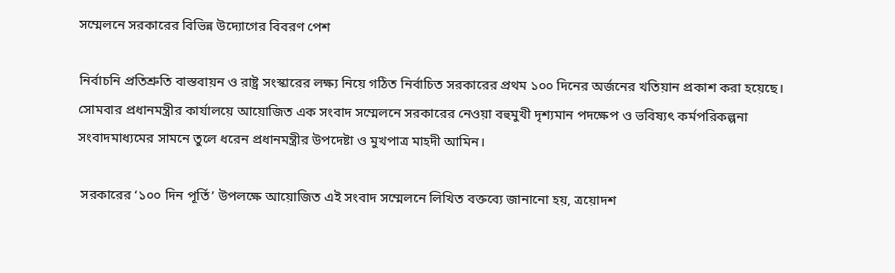সম্মেলনে সরকারের বিভিন্ন উদ্যোগের বিবরণ পেশ

নির্বাচনি প্রতিশ্রুতি বাস্তবায়ন ও রাষ্ট্র সংস্কারের লক্ষ্য নিয়ে গঠিত নির্বাচিত সরকারের প্রথম ১০০ দিনের অর্জনের খতিয়ান প্রকাশ করা হয়েছে। সোমবার প্রধানমন্ত্রীর কার্যালয়ে আয়োজিত এক সংবাদ সম্মেলনে সরকারের নেওয়া বহুমুখী দৃশ্যমান পদক্ষেপ ও ভবিষ্যৎ কর্মপরিকল্পনা সংবাদমাধ্যমের সামনে তুলে ধরেন প্রধানমন্ত্রীর উপদেষ্টা ও মুখপাত্র মাহদী আমিন।

 সরকারের ‘১০০ দিন পূর্তি’ উপলক্ষে আয়োজিত এই সংবাদ সম্মেলনে লিখিত বক্তব্যে জানানো হয়, ত্রয়োদশ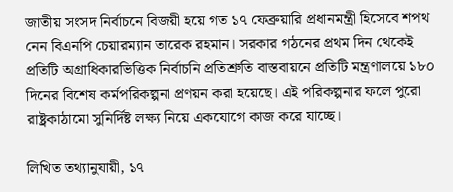জাতীয় সংসদ নির্বাচনে বিজয়ী হয়ে গত ১৭ ফেব্রুয়ারি প্রধানমন্ত্রী হিসেবে শপথ নেন বিএনপি চেয়ারম্যান তারেক রহমান। সরকার গঠনের প্রথম দিন থেকেই প্রতিটি অগ্রাধিকারভিত্তিক নির্বাচনি প্রতিশ্রুতি বাস্তবায়নে প্রতিটি মন্ত্রণালয়ে ১৮০ দিনের বিশেষ কর্মপরিকল্পনা প্রণয়ন করা হয়েছে। এই পরিকল্পনার ফলে পুরো রাষ্ট্রকাঠামো সুনির্দিষ্ট লক্ষ্য নিয়ে একযোগে কাজ করে যাচ্ছে।

লিখিত তথ্যানুযায়ী, ১৭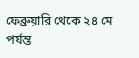ফেব্রুয়ারি থেকে ২৪ মে পর্যন্ত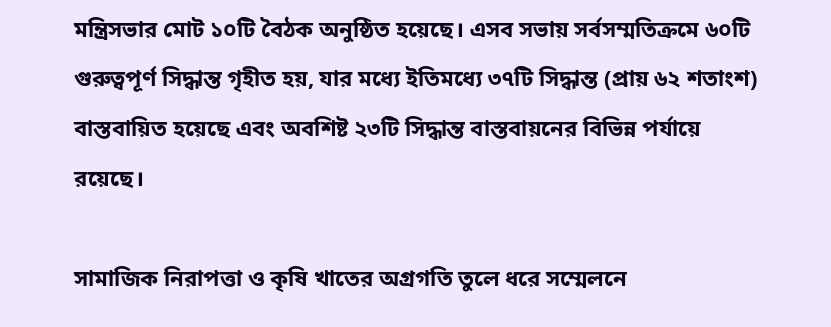মন্ত্রিসভার মোট ১০টি বৈঠক অনুষ্ঠিত হয়েছে। এসব সভায় সর্বসম্মতিক্রমে ৬০টি গুরুত্বপূর্ণ সিদ্ধান্ত গৃহীত হয়, যার মধ্যে ইতিমধ্যে ৩৭টি সিদ্ধান্ত (প্রায় ৬২ শতাংশ) বাস্তবায়িত হয়েছে এবং অবশিষ্ট ২৩টি সিদ্ধান্ত বাস্তবায়নের বিভিন্ন পর্যায়ে রয়েছে।

সামাজিক নিরাপত্তা ও কৃষি খাতের অগ্রগতি তুলে ধরে সম্মেলনে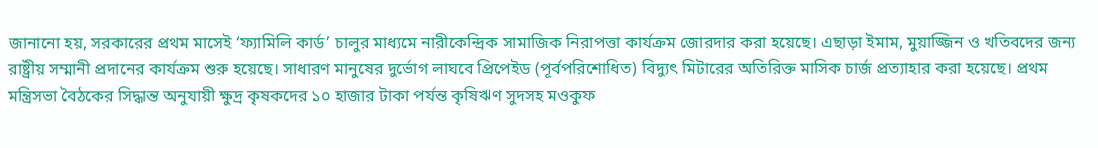জানানো হয়, সরকারের প্রথম মাসেই ‘ফ্যামিলি কার্ড’ চালুর মাধ্যমে নারীকেন্দ্রিক সামাজিক নিরাপত্তা কার্যক্রম জোরদার করা হয়েছে। এছাড়া ইমাম, মুয়াজ্জিন ও খতিবদের জন্য রাষ্ট্রীয় সম্মানী প্রদানের কার্যক্রম শুরু হয়েছে। সাধারণ মানুষের দুর্ভোগ লাঘবে প্রিপেইড (পূর্বপরিশোধিত) বিদ্যুৎ মিটারের অতিরিক্ত মাসিক চার্জ প্রত্যাহার করা হয়েছে। প্রথম মন্ত্রিসভা বৈঠকের সিদ্ধান্ত অনুযায়ী ক্ষুদ্র কৃষকদের ১০ হাজার টাকা পর্যন্ত কৃষিঋণ সুদসহ মওকুফ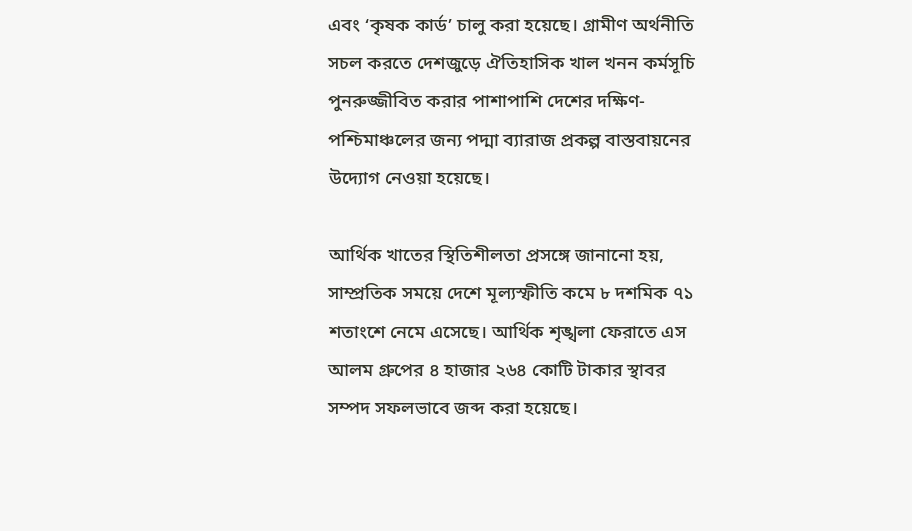এবং ‘কৃষক কার্ড’ চালু করা হয়েছে। গ্রামীণ অর্থনীতি সচল করতে দেশজুড়ে ঐতিহাসিক খাল খনন কর্মসূচি পুনরুজ্জীবিত করার পাশাপাশি দেশের দক্ষিণ-পশ্চিমাঞ্চলের জন্য পদ্মা ব্যারাজ প্রকল্প বাস্তবায়নের উদ্যোগ নেওয়া হয়েছে।

আর্থিক খাতের স্থিতিশীলতা প্রসঙ্গে জানানো হয়, সাম্প্রতিক সময়ে দেশে মূল্যস্ফীতি কমে ৮ দশমিক ৭১ শতাংশে নেমে এসেছে। আর্থিক শৃঙ্খলা ফেরাতে এস আলম গ্রুপের ৪ হাজার ২৬৪ কোটি টাকার স্থাবর সম্পদ সফলভাবে জব্দ করা হয়েছে।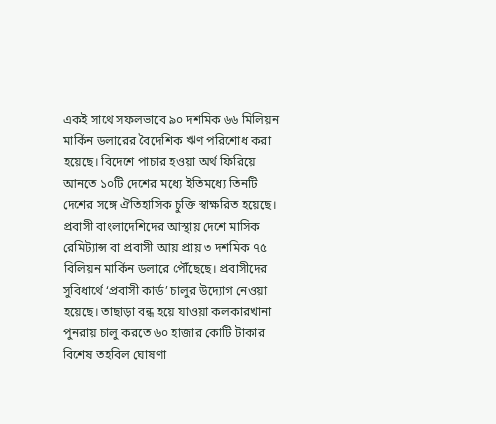একই সাথে সফলভাবে ৯০ দশমিক ৬৬ মিলিয়ন মার্কিন ডলারের বৈদেশিক ঋণ পরিশোধ করা হয়েছে। বিদেশে পাচার হওয়া অর্থ ফিরিয়ে আনতে ১০টি দেশের মধ্যে ইতিমধ্যে তিনটি দেশের সঙ্গে ঐতিহাসিক চুক্তি স্বাক্ষরিত হয়েছে। প্রবাসী বাংলাদেশিদের আস্থায় দেশে মাসিক রেমিট্যান্স বা প্রবাসী আয় প্রায় ৩ দশমিক ৭৫ বিলিয়ন মার্কিন ডলারে পৌঁছেছে। প্রবাসীদের সুবিধার্থে ‘প্রবাসী কার্ড’ চালুর উদ্যোগ নেওয়া হয়েছে। তাছাড়া বন্ধ হয়ে যাওয়া কলকারখানা পুনরায় চালু করতে ৬০ হাজার কোটি টাকার বিশেষ তহবিল ঘোষণা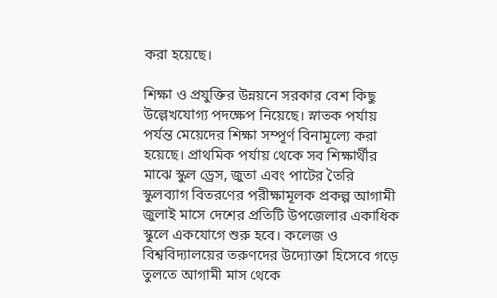করা হয়েছে।

শিক্ষা ও প্রযুক্তির উন্নয়নে সরকার বেশ কিছু উল্লেখযোগ্য পদক্ষেপ নিয়েছে। স্নাতক পর্যায় পর্যন্ত মেয়েদের শিক্ষা সম্পূর্ণ বিনামূল্যে করা হয়েছে। প্রাথমিক পর্যায় থেকে সব শিক্ষার্থীর মাঝে স্কুল ড্রেস, জুতা এবং পাটের তৈরি স্কুলব্যাগ বিতরণের পরীক্ষামূলক প্রকল্প আগামী জুলাই মাসে দেশের প্রতিটি উপজেলার একাধিক স্কুলে একযোগে শুরু হবে। কলেজ ও বিশ্ববিদ্যালয়ের তরুণদের উদ্যোক্তা হিসেবে গড়ে তুলতে আগামী মাস থেকে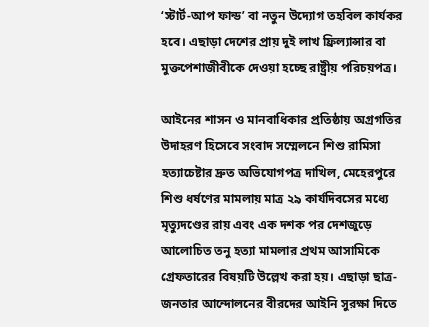‘স্টার্ট-আপ ফান্ড’ বা নতুন উদ্যোগ তহবিল কার্যকর হবে। এছাড়া দেশের প্রায় দুই লাখ ফ্রিল্যান্সার বা মুক্তপেশাজীবীকে দেওয়া হচ্ছে রাষ্ট্রীয় পরিচয়পত্র।

আইনের শাসন ও মানবাধিকার প্রতিষ্ঠায় অগ্রগতির উদাহরণ হিসেবে সংবাদ সম্মেলনে শিশু রামিসা হত্যাচেষ্টার দ্রুত অভিযোগপত্র দাখিল, মেহেরপুরে শিশু ধর্ষণের মামলায় মাত্র ২৯ কার্যদিবসের মধ্যে মৃত্যুদণ্ডের রায় এবং এক দশক পর দেশজুড়ে আলোচিত তনু হত্যা মামলার প্রথম আসামিকে গ্রেফতারের বিষয়টি উল্লেখ করা হয়। এছাড়া ছাত্র-জনতার আন্দোলনের বীরদের আইনি সুরক্ষা দিতে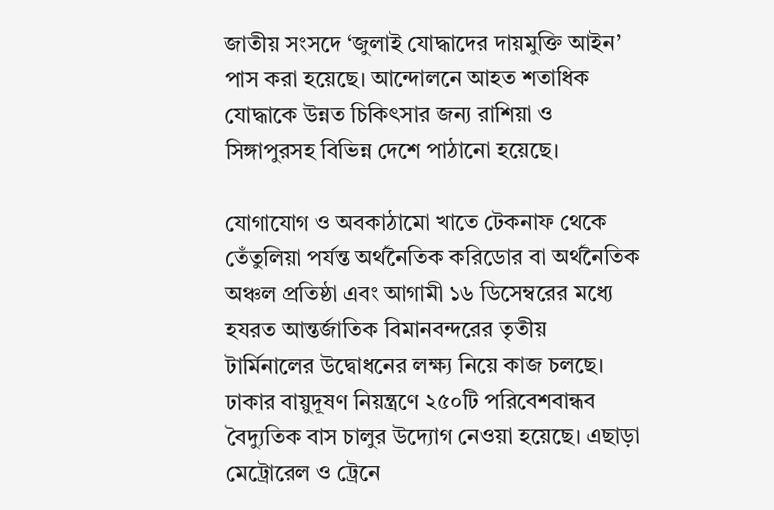জাতীয় সংসদে ‘জুলাই যোদ্ধাদের দায়মুক্তি আইন’ পাস করা হয়েছে। আন্দোলনে আহত শতাধিক যোদ্ধাকে উন্নত চিকিৎসার জন্য রাশিয়া ও সিঙ্গাপুরসহ বিভিন্ন দেশে পাঠানো হয়েছে।

যোগাযোগ ও অবকাঠামো খাতে টেকনাফ থেকে তেঁতুলিয়া পর্যন্ত অর্থনৈতিক করিডোর বা অর্থনৈতিক অঞ্চল প্রতিষ্ঠা এবং আগামী ১৬ ডিসেম্বরের মধ্যে হযরত আন্তর্জাতিক বিমানবন্দরের তৃতীয় টার্মিনালের উদ্বোধনের লক্ষ্য নিয়ে কাজ চলছে। ঢাকার বায়ুদূষণ নিয়ন্ত্রণে ২৫০টি পরিবেশবান্ধব বৈদ্যুতিক বাস চালুর উদ্যোগ নেওয়া হয়েছে। এছাড়া মেট্রোরেল ও ট্রেনে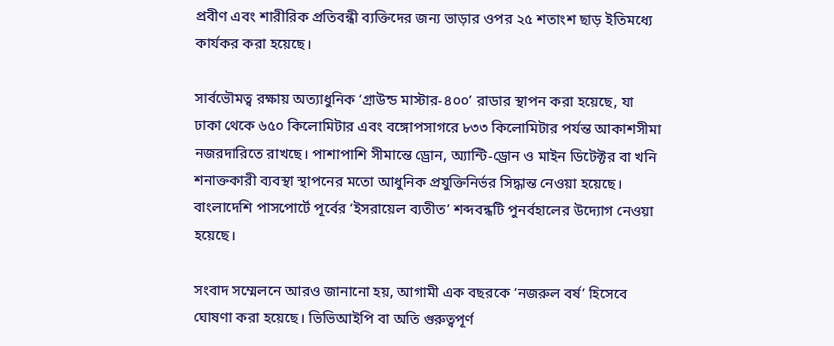প্রবীণ এবং শারীরিক প্রতিবন্ধী ব্যক্তিদের জন্য ভাড়ার ওপর ২৫ শতাংশ ছাড় ইতিমধ্যে কার্যকর করা হয়েছে।

সার্বভৌমত্ব রক্ষায় অত্যাধুনিক ‘গ্রাউন্ড মাস্টার-৪০০’ রাডার স্থাপন করা হয়েছে, যা ঢাকা থেকে ৬৫০ কিলোমিটার এবং বঙ্গোপসাগরে ৮৩৩ কিলোমিটার পর্যন্ত আকাশসীমা নজরদারিতে রাখছে। পাশাপাশি সীমান্তে ড্রোন, অ্যান্টি-ড্রোন ও মাইন ডিটেক্টর বা খনি শনাক্তকারী ব্যবস্থা স্থাপনের মতো আধুনিক প্রযুক্তিনির্ভর সিদ্ধান্ত নেওয়া হয়েছে। বাংলাদেশি পাসপোর্টে পূর্বের ‘ইসরায়েল ব্যতীত’ শব্দবন্ধটি পুনর্বহালের উদ্যোগ নেওয়া হয়েছে।

সংবাদ সম্মেলনে আরও জানানো হয়, আগামী এক বছরকে ‘নজরুল বর্ষ’ হিসেবে ঘোষণা করা হয়েছে। ভিভিআইপি বা অতি গুরুত্বপূর্ণ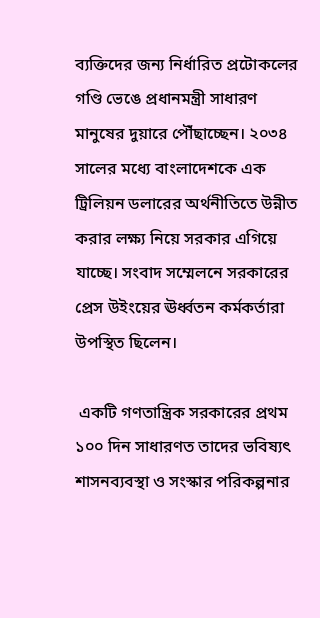ব্যক্তিদের জন্য নির্ধারিত প্রটোকলের গণ্ডি ভেঙে প্রধানমন্ত্রী সাধারণ মানুষের দুয়ারে পৌঁছাচ্ছেন। ২০৩৪ সালের মধ্যে বাংলাদেশকে এক ট্রিলিয়ন ডলারের অর্থনীতিতে উন্নীত করার লক্ষ্য নিয়ে সরকার এগিয়ে যাচ্ছে। সংবাদ সম্মেলনে সরকারের প্রেস উইংয়ের ঊর্ধ্বতন কর্মকর্তারা উপস্থিত ছিলেন।

 একটি গণতান্ত্রিক সরকারের প্রথম ১০০ দিন সাধারণত তাদের ভবিষ্যৎ শাসনব্যবস্থা ও সংস্কার পরিকল্পনার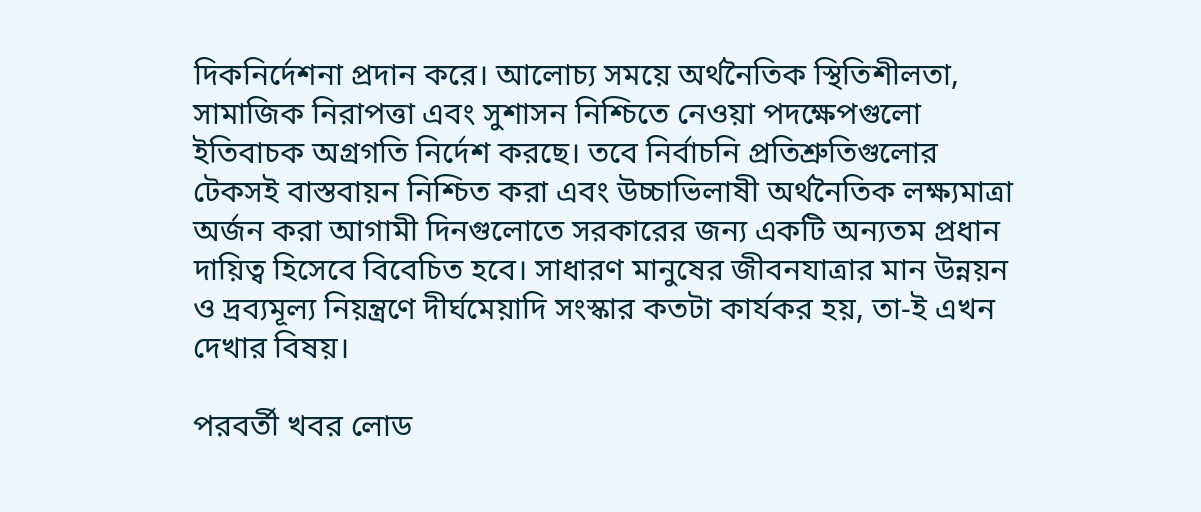দিকনির্দেশনা প্রদান করে। আলোচ্য সময়ে অর্থনৈতিক স্থিতিশীলতা, সামাজিক নিরাপত্তা এবং সুশাসন নিশ্চিতে নেওয়া পদক্ষেপগুলো ইতিবাচক অগ্রগতি নির্দেশ করছে। তবে নির্বাচনি প্রতিশ্রুতিগুলোর টেকসই বাস্তবায়ন নিশ্চিত করা এবং উচ্চাভিলাষী অর্থনৈতিক লক্ষ্যমাত্রা অর্জন করা আগামী দিনগুলোতে সরকারের জন্য একটি অন্যতম প্রধান দায়িত্ব হিসেবে বিবেচিত হবে। সাধারণ মানুষের জীবনযাত্রার মান উন্নয়ন ও দ্রব্যমূল্য নিয়ন্ত্রণে দীর্ঘমেয়াদি সংস্কার কতটা কার্যকর হয়, তা-ই এখন দেখার বিষয়।

পরবর্তী খবর লোড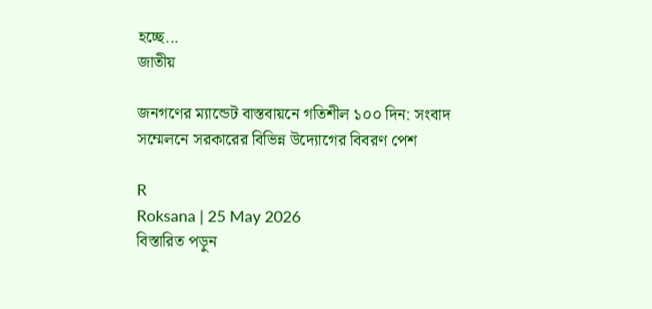হচ্ছে...
জাতীয়

জনগণের ম্যান্ডেট বাস্তবায়নে গতিশীল ১০০ দিন: সংবাদ সম্মেলনে সরকারের বিভিন্ন উদ্যোগের বিবরণ পেশ

R
Roksana | 25 May 2026
বিস্তারিত পড়ুন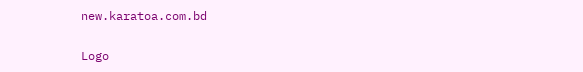new.karatoa.com.bd

Logo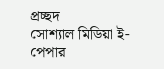প্রচ্ছদ
সোশ্যাল মিডিয়া ই-পেপার